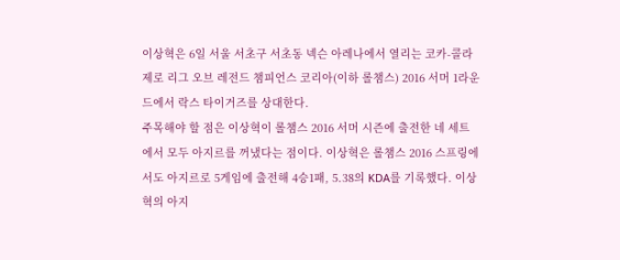이상혁은 6일 서울 서초구 서초동 넥슨 아레나에서 열리는 코카-콜라 제로 리그 오브 레전드 챔피언스 코리아(이하 롤챔스) 2016 서머 1라운드에서 락스 타이거즈를 상대한다.
주목해야 할 점은 이상혁이 롤챔스 2016 서머 시즌에 출전한 네 세트에서 모두 아지르를 꺼냈다는 점이다. 이상혁은 롤챔스 2016 스프링에서도 아지르로 5게임에 출전해 4승1패, 5.38의 KDA를 기록했다. 이상혁의 아지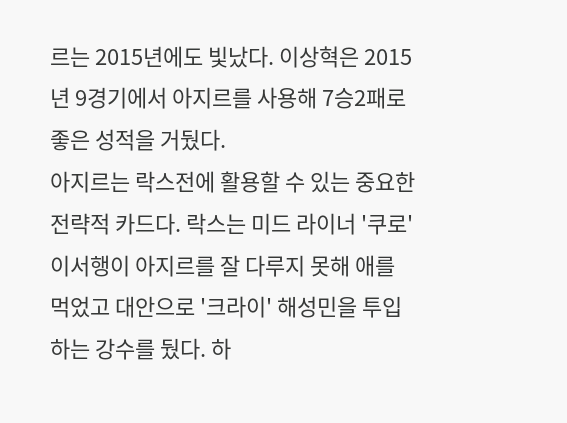르는 2015년에도 빛났다. 이상혁은 2015년 9경기에서 아지르를 사용해 7승2패로 좋은 성적을 거뒀다.
아지르는 락스전에 활용할 수 있는 중요한 전략적 카드다. 락스는 미드 라이너 '쿠로' 이서행이 아지르를 잘 다루지 못해 애를 먹었고 대안으로 '크라이' 해성민을 투입하는 강수를 뒀다. 하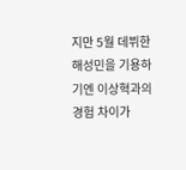지만 5월 데뷔한 해성민을 기용하기엔 이상혁과의 경험 차이가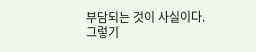부담되는 것이 사실이다. 그렇기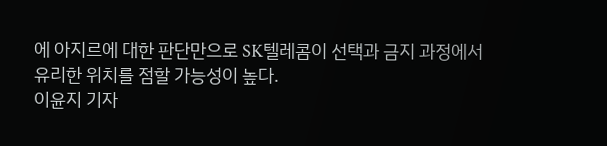에 아지르에 대한 판단만으로 SK텔레콤이 선택과 금지 과정에서 유리한 위치를 점할 가능성이 높다.
이윤지 기자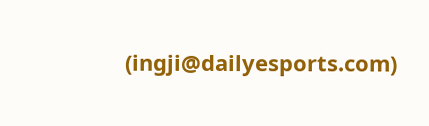(ingji@dailyesports.com)